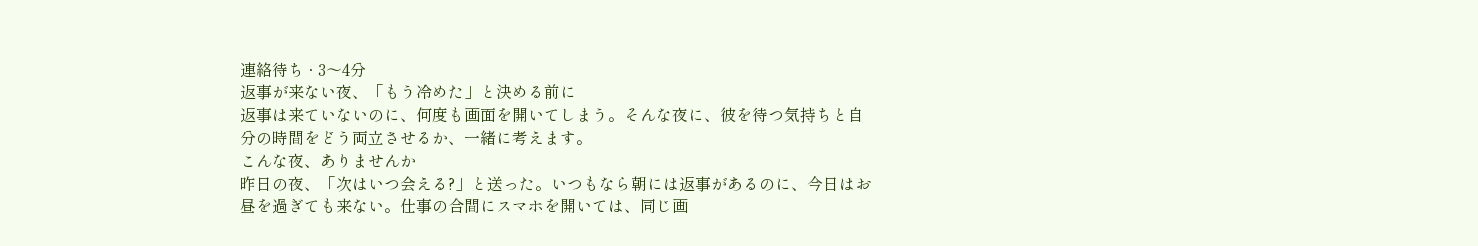連絡待ち · 3〜4分
返事が来ない夜、「もう冷めた」と決める前に
返事は来ていないのに、何度も画面を開いてしまう。そんな夜に、彼を待つ気持ちと自分の時間をどう両立させるか、一緒に考えます。
こんな夜、ありませんか
昨日の夜、「次はいつ会える?」と送った。いつもなら朝には返事があるのに、今日はお昼を過ぎても来ない。仕事の合間にスマホを開いては、同じ画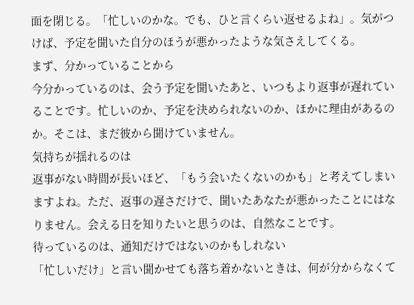面を閉じる。「忙しいのかな。でも、ひと言くらい返せるよね」。気がつけば、予定を聞いた自分のほうが悪かったような気さえしてくる。
まず、分かっていることから
今分かっているのは、会う予定を聞いたあと、いつもより返事が遅れていることです。忙しいのか、予定を決められないのか、ほかに理由があるのか。そこは、まだ彼から聞けていません。
気持ちが揺れるのは
返事がない時間が長いほど、「もう会いたくないのかも」と考えてしまいますよね。ただ、返事の遅さだけで、聞いたあなたが悪かったことにはなりません。会える日を知りたいと思うのは、自然なことです。
待っているのは、通知だけではないのかもしれない
「忙しいだけ」と言い聞かせても落ち着かないときは、何が分からなくて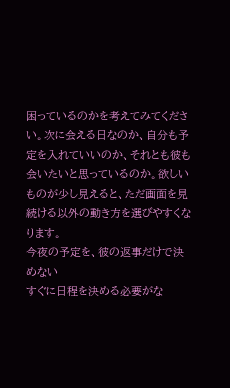困っているのかを考えてみてください。次に会える日なのか、自分も予定を入れていいのか、それとも彼も会いたいと思っているのか。欲しいものが少し見えると、ただ画面を見続ける以外の動き方を選びやすくなります。
今夜の予定を、彼の返事だけで決めない
すぐに日程を決める必要がな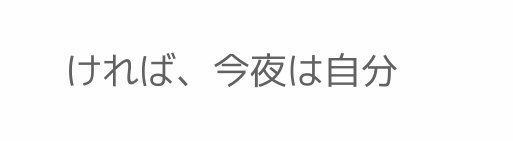ければ、今夜は自分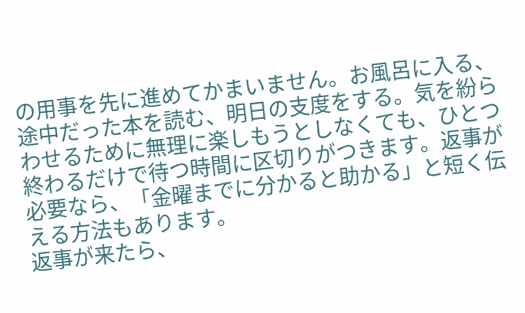の用事を先に進めてかまいません。お風呂に入る、途中だった本を読む、明日の支度をする。気を紛らわせるために無理に楽しもうとしなくても、ひとつ終わるだけで待つ時間に区切りがつきます。返事が必要なら、「金曜までに分かると助かる」と短く伝える方法もあります。
返事が来たら、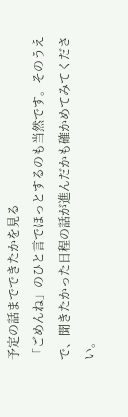予定の話までできたかを見る
「ごめんね」のひと言でほっとするのも当然です。そのうえで、聞きたかった日程の話が進んだかも確かめてみてください。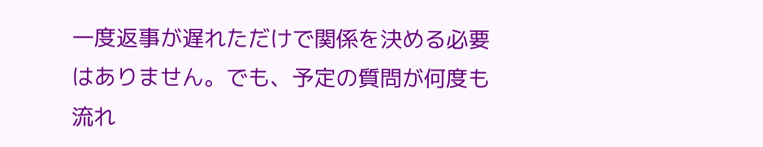一度返事が遅れただけで関係を決める必要はありません。でも、予定の質問が何度も流れ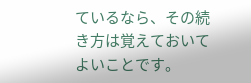ているなら、その続き方は覚えておいてよいことです。